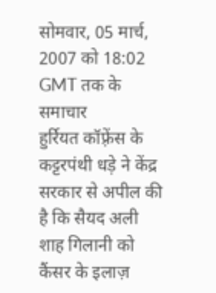सोमवार, 05 मार्च, 2007 को 18:02 GMT तक के समाचार
हुर्रियत कॉफ़्रेंस के कट्टरपंथी धड़े ने केंद्र सरकार से अपील की है कि सैयद अली शाह गिलानी को कैंसर के इलाज़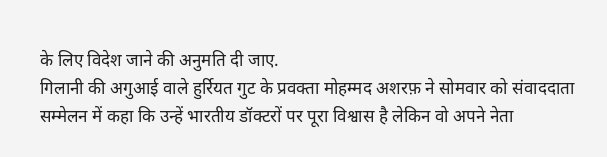के लिए विदेश जाने की अनुमति दी जाए.
गिलानी की अगुआई वाले हुर्रियत गुट के प्रवक्ता मोहम्मद अशरफ़ ने सोमवार को संवाददाता सम्मेलन में कहा कि उन्हें भारतीय डॉक्टरों पर पूरा विश्वास है लेकिन वो अपने नेता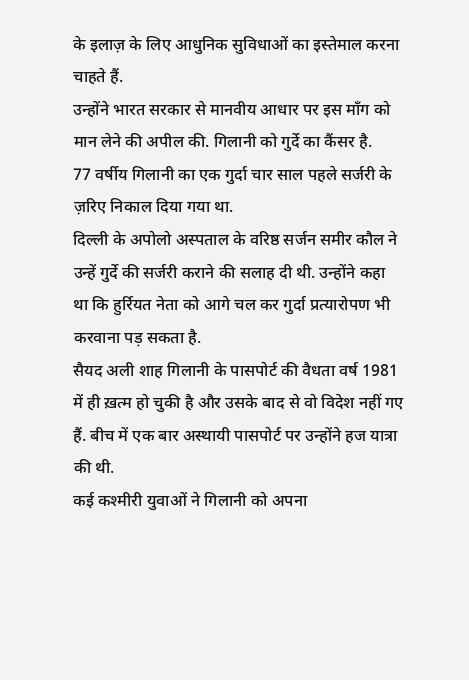के इलाज़ के लिए आधुनिक सुविधाओं का इस्तेमाल करना चाहते हैं.
उन्होंने भारत सरकार से मानवीय आधार पर इस माँग को मान लेने की अपील की. गिलानी को गुर्दे का कैंसर है.
77 वर्षीय गिलानी का एक गुर्दा चार साल पहले सर्जरी के ज़रिए निकाल दिया गया था.
दिल्ली के अपोलो अस्पताल के वरिष्ठ सर्जन समीर कौल ने उन्हें गुर्दे की सर्जरी कराने की सलाह दी थी. उन्होंने कहा था कि हुर्रियत नेता को आगे चल कर गुर्दा प्रत्यारोपण भी करवाना पड़ सकता है.
सैयद अली शाह गिलानी के पासपोर्ट की वैधता वर्ष 1981 में ही ख़त्म हो चुकी है और उसके बाद से वो विदेश नहीं गए हैं. बीच में एक बार अस्थायी पासपोर्ट पर उन्होंने हज यात्रा की थी.
कई कश्मीरी युवाओं ने गिलानी को अपना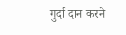गुर्दा दान करने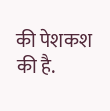की पेशकश की है.